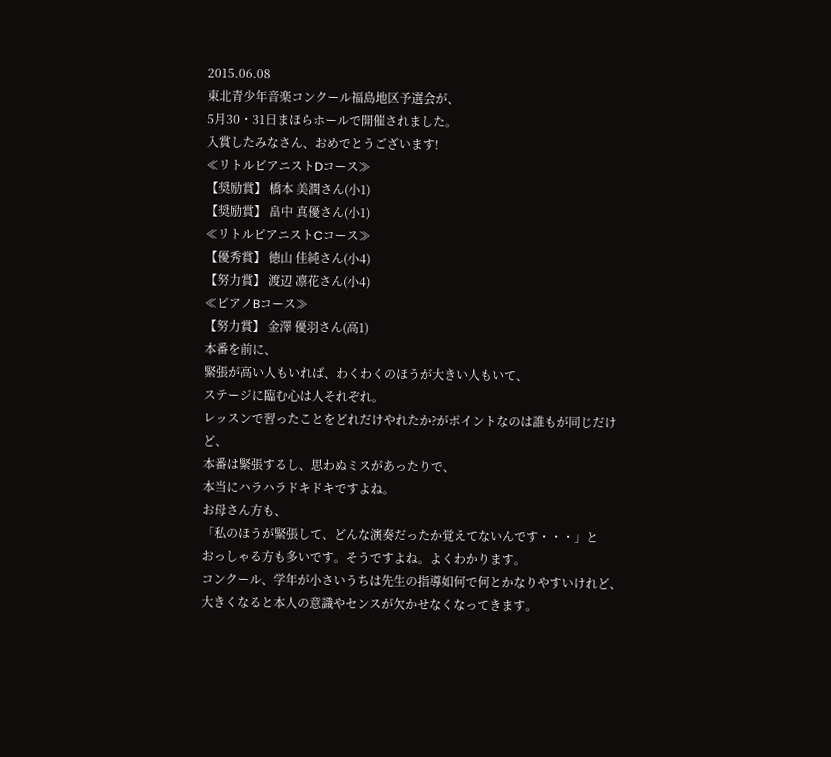2015.06.08
東北青少年音楽コンクール福島地区予選会が、
5月30・31日まほらホールで開催されました。
入賞したみなさん、おめでとうございます!
≪リトルピアニストDコース≫
【奨励賞】 橋本 美潤さん(小1)
【奨励賞】 畠中 真優さん(小1)
≪リトルピアニストCコース≫
【優秀賞】 徳山 佳純さん(小4)
【努力賞】 渡辺 凛花さん(小4)
≪ピアノBコース≫
【努力賞】 金澤 優羽さん(高1)
本番を前に、
緊張が高い人もいれば、わくわくのほうが大きい人もいて、
ステージに臨む心は人それぞれ。
レッスンで習ったことをどれだけやれたか?がポイントなのは誰もが同じだけど、
本番は緊張するし、思わぬミスがあったりで、
本当にハラハラドキドキですよね。
お母さん方も、
「私のほうが緊張して、どんな演奏だったか覚えてないんです・・・」と
おっしゃる方も多いです。そうですよね。よくわかります。
コンクール、学年が小さいうちは先生の指導如何で何とかなりやすいけれど、
大きくなると本人の意識やセンスが欠かせなくなってきます。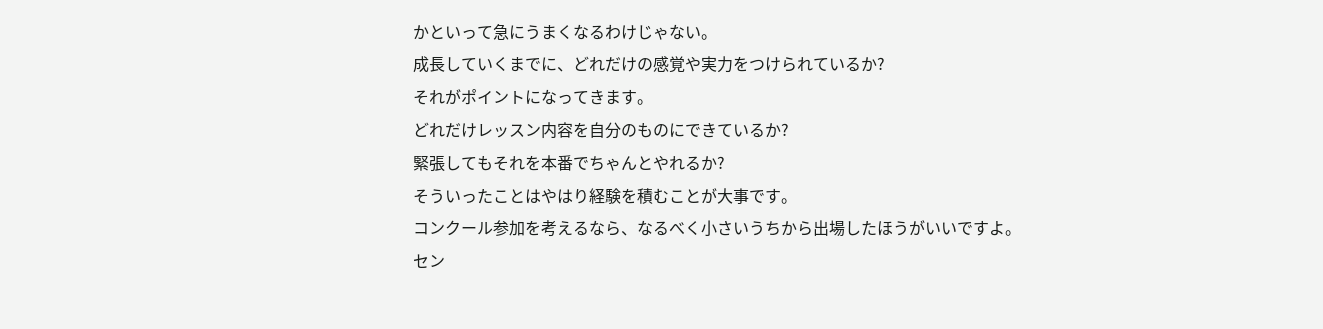かといって急にうまくなるわけじゃない。
成長していくまでに、どれだけの感覚や実力をつけられているか?
それがポイントになってきます。
どれだけレッスン内容を自分のものにできているか?
緊張してもそれを本番でちゃんとやれるか?
そういったことはやはり経験を積むことが大事です。
コンクール参加を考えるなら、なるべく小さいうちから出場したほうがいいですよ。
セン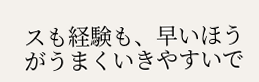スも経験も、早いほうがうまくいきやすいで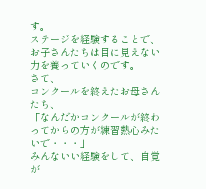す。
ステージを経験することで、
お子さんたちは目に見えない力を養っていくのです。
さて、
コンクールを終えたお母さんたち、
「なんだかコンクールが終わってからの方が練習熱心みたいで・・・」
みんないい経験をして、自覚が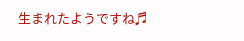生まれたようですね♬